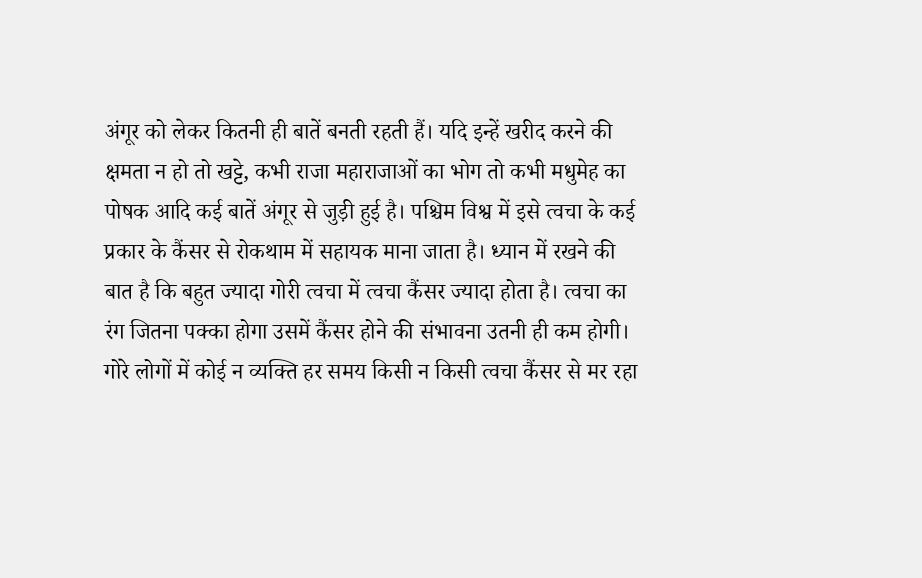अंगूर को लेकर कितनी ही बातें बनती रहती हैं। यदि इन्हें खरीद करने की क्षमता न हो तो खट्टे, कभी राजा महाराजाओं का भोग तो कभी मधुमेह का पोषक आदि कई बातें अंगूर से जुड़ी हुई है। पश्चिम विश्व में इसे त्वचा के कई प्रकार के कैंसर से रोकथाम में सहायक माना जाता है। ध्यान में रखने की बात है कि बहुत ज्यादा गोरी त्वचा में त्वचा कैंसर ज्यादा होता है। त्वचा का रंग जितना पक्का होगा उसमें कैंसर होने की संभावना उतनी ही कम होगी। गोरे लोगों में कोई न व्यक्ति हर समय किसी न किसी त्वचा कैंसर से मर रहा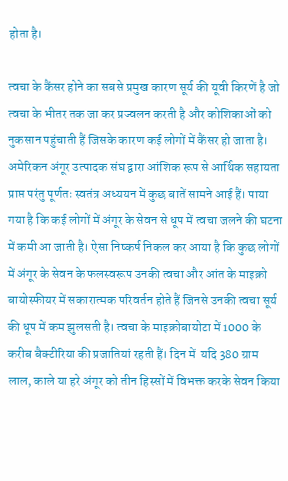होता है।

त्वचा के कैंसर होने का सबसे प्रमुख कारण सूर्य की यूवी किरणें है जो त्वचा के भीतर तक जा कर प्रज्वलन करती है और कोशिकाओं को नुकसान पहुंचाती हैं जिसके कारण कई लोगों में कैंसर हो जाता है। अमेरिकन अंगूर उत्पादक संघ द्वारा आंशिक रूप से आर्थिक सहायता प्राप्त परंतु पूर्णतः स्वतंत्र अध्ययन में कुछ बातें सामने आई हैं। पाया गया है कि कई लोगों में अंगूर के सेवन से धूप में त्वचा जलने की घटना में कमी आ जाती है। ऐसा निष्कर्ष निकल कर आया है कि कुछ लोगों में अंगूर के सेवन के फलस्वरूप उनकी त्वचा और आंत के माइक्रो बायोस्फीयर में सकारात्मक परिवर्तन होते हैं जिनसे उनकी त्वचा सूर्य की धूप में कम झुलसती है। त्वचा के माइक्रोबायोटा में 1000 के करीब बैक्टीरिया की प्रजातियां रहती हैं। दिन में  यदि 380 ग्राम लाल, काले या हरे अंगूर को तीन हिस्सों में विभक्त करके सेवन किया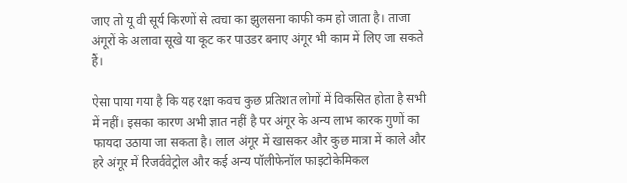जाए तो यू वी सूर्य किरणों से त्वचा का झुलसना काफी कम हो जाता है। ताजा अंगूरों के अलावा सूखे या कूट कर पाउडर बनाए अंगूर भी काम में लिए जा सकते हैं।

ऐसा पाया गया है कि यह रक्षा कवच कुछ प्रतिशत लोगों में विकसित होता है सभी में नहीं। इसका कारण अभी ज्ञात नहीं है पर अंगूर के अन्य लाभ कारक गुणों का फायदा उठाया जा सकता है। लाल अंगूर में खासकर और कुछ मात्रा में काले और हरे अंगूर में रिजर्ववेट्रोल और कई अन्य पॉलीफेनॉल फाइटोकेमिकल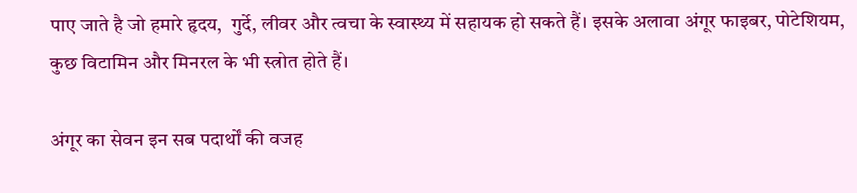पाए जाते है जो हमारे हृदय,  गुर्दे, लीवर और त्वचा के स्वास्थ्य में सहायक हो सकते हैं। इसके अलावा अंगूर फाइबर, पोटेशियम, कुछ विटामिन और मिनरल के भी स्त्रोत होते हैं।

अंगूर का सेवन इन सब पदार्थों की वजह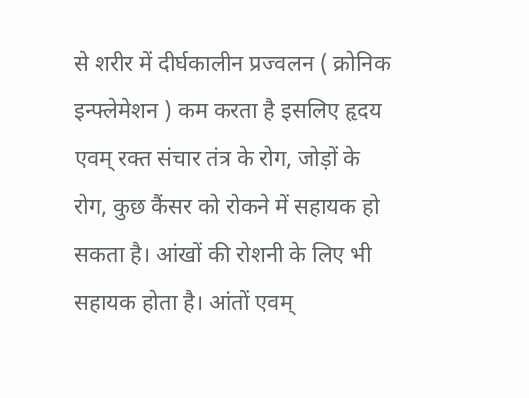से शरीर में दीर्घकालीन प्रज्वलन ( क्रोनिक इन्फ्लेमेशन ) कम करता है इसलिए हृदय एवम् रक्त संचार तंत्र के रोग, जोड़ों के रोग, कुछ कैंसर को रोकने में सहायक हो सकता है। आंखों की रोशनी के लिए भी सहायक होता है। आंतों एवम्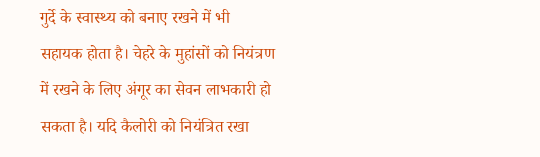गुर्दे के स्वास्थ्य को बनाए रखने में भी सहायक होता है। चेहरे के मुहांसों को नियंत्रण में रखने के लिए अंगूर का सेवन लाभकारी हो सकता है। यदि कैलोरी को नियंत्रित रखा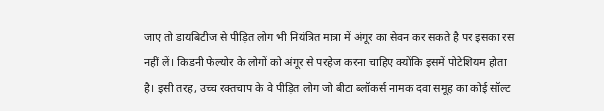जाए तो डायबिटीज से पीड़ित लोग भी नियंत्रित मात्रा में अंगूर का सेवन कर सकते है पर इसका रस नहीं लें। किडनी फेल्योर के लोगों को अंगूर से परहेज करना चाहिए क्योंकि इसमें पोटेशियम होता है। इसी तरह, उच्च रक्तचाप के वे पीड़ित लोग जो बीटा ब्लॉकर्स नामक दवा समूह का कोई सॉल्ट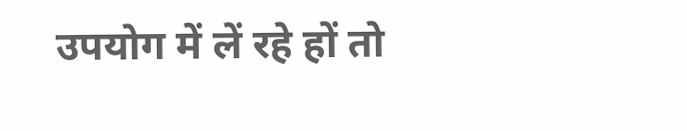उपयोग में लें रहे हों तो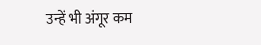उन्हें भी अंगूर कम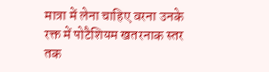मात्रा में लेना चाहिए वरना उनके रक्त में पोटैशियम खतरनाक स्तर तक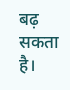बढ़ सकता है।